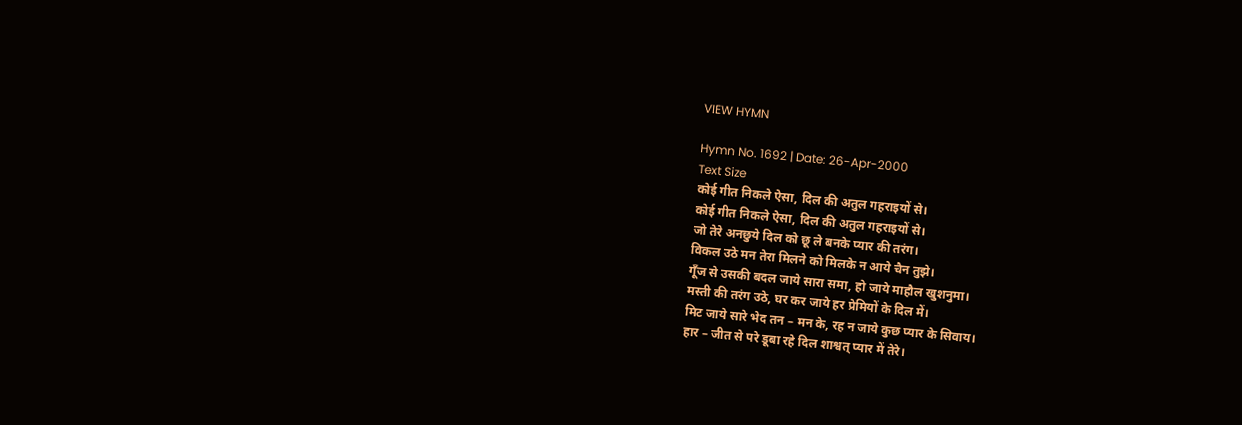VIEW HYMN

Hymn No. 1692 | Date: 26-Apr-2000
Text Size
कोई गीत निकले ऐसा, दिल की अतुल गहराइयों से।
कोई गीत निकले ऐसा, दिल की अतुल गहराइयों से।
जो तेरे अनछुये दिल को छू ले बनके प्यार की तरंग।
विकल उठे मन तेरा मिलने को मिलके न आये चैन तुझे।
गूँज से उसकी बदल जाये सारा समा, हो जाये माहौल खुशनुमा।
मस्ती की तरंग उठे, घर कर जाये हर प्रेमियों के दिल में।
मिट जाये सारे भेद तन – मन के, रह न जाये कुछ प्यार के सिवाय।
हार – जीत से परे डूबा रहे दिल शाश्वत् प्यार में तेरे।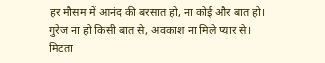हर मौसम में आनंद की बरसात हो, ना कोई और बात हो।
गुरेज ना हो किसी बात से, अवकाश ना मिले प्यार से।
मिटता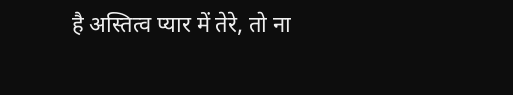है अस्तित्व प्यार में तेरे, तो ना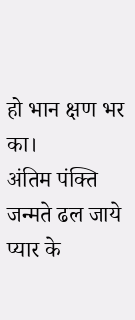हो भान क्षण भर का।
अंतिम पंक्ति जन्मते ढल जाये प्यार के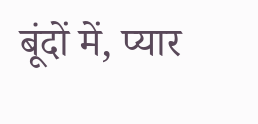बूंदों में, प्यार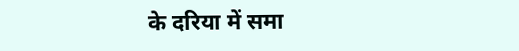के दरिया में समा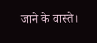जाने के वास्ते।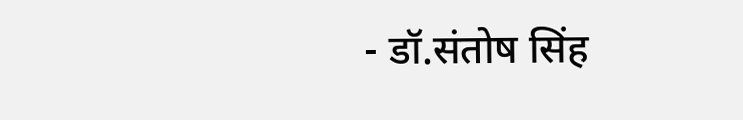- डॉ.संतोष सिंह